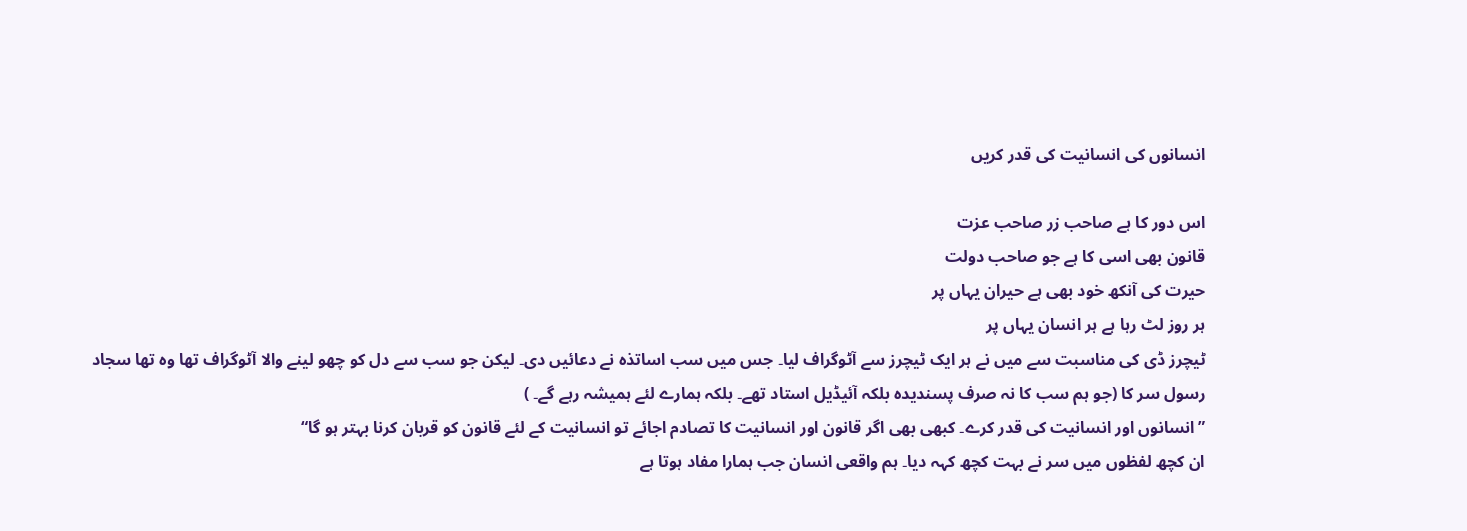انسانوں کی انسانیت کی قدر کریں

اس دور کا ہے صاحب زر صاحب عزت
قانون بھی اسی کا ہے جو صاحب دولت
حیرت کی آنکھ خود بھی ہے حیران یہاں پر
ہر روز لٹ رہا ہے ہر انسان یہاں پر
ٹیچرز ڈی کی مناسبت سے میں نے ہر ایک ٹیچرز سے آٹوگراف لیا۔ جس میں سب اساتذہ نے دعائیں دی۔ لیکن جو سب سے دل کو چھو لینے والا آٹوگراف تھا وہ تھا سجاد رسول سر کا (جو ہم سب کا نہ صرف پسندیدہ بلکہ آئیڈیل استاد تھے۔ بلکہ ہمارے لئے ہمیشہ رہے گے۔ )
”انسانوں اور انسانیت کی قدر کرے۔ کبھی بھی اگر قانون اور انسانیت کا تصادم اجائے تو انسانیت کے لئے قانون کو قربان کرنا بہتر ہو گا“
ان کچھ لفظوں میں سر نے بہت کچھ کہہ دیا۔ ہم واقعی انسان جب ہمارا مفاد ہوتا ہے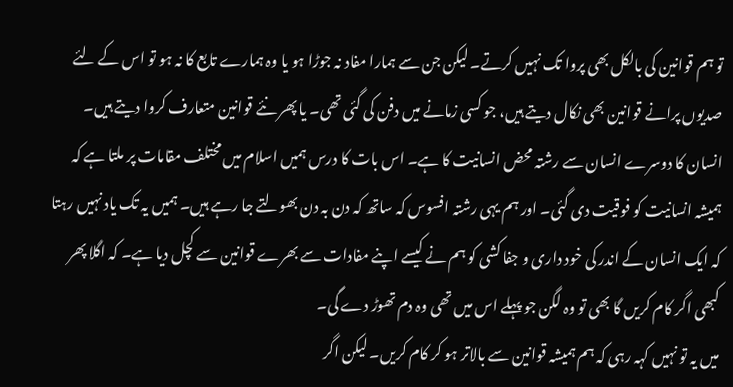تو ہم قوانین کی بالکل بھی پروا تک نہیں کرتے۔ لیکن جن سے ہمارا مفاد نہ جوڑا ہو یا وہ ہمارے تابع کا نہ ہو تو اس کے لئے صدیوں پرانے قوانین بھی نکال دیتے ہیں، جو کسی زمانے میں دفن کی گئی تھی۔ یا پھر نئے قوانین متعارف کروا دیتے ہیں۔
انسان کا دوسرے انسان سے رشتہ محض انسانیت کا ہے۔ اس بات کا درس ہمیں اسلام میں مختلف مقامات پر ملتا ہے کہ ہمیشہ انسانیت کو فوقیت دی گئی۔ اور ہم یہی رشتہ افسوس کہ ساتھ کہ دن بہ دن بھولتے جا رہے ہیں۔ ہمیں یہ تک یاد نہیں رہتا کہ ایک انسان کے اندر کی خود داری و جفا کشی کو ہم نے کیسے اپنے مفادات سے بھرے قوانین سے کچل دیا ہے۔ کہ اگلا پھر کبھی اگر کام کریں گا بھی تو وہ لگن جو پہلے اس میں تھی وہ دم تھوڑ دے گی۔
میں یہ تو نہیں کہہ رہی کہ ہم ہمیشہ قوانین سے بالاتر ہو کر کام کریں۔ لیکن اگر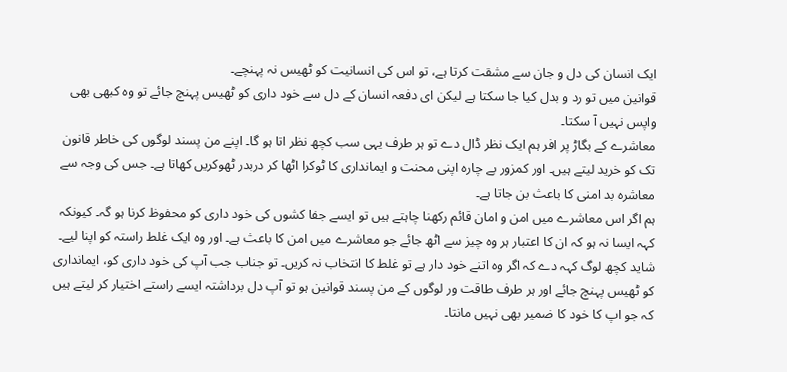ایک انسان کی دل و جان سے مشقت کرتا ہے، تو اس کی انسانیت کو ٹھیس نہ پہنچے۔
قوانین میں تو رد و بدل کیا جا سکتا ہے لیکن ای دفعہ انسان کے دل سے خود داری کو ٹھیس پہنچ جائے تو وہ کبھی بھی واپس نہیں آ سکتا۔
معاشرے کے بگاڑ پر افر ہم ایک نظر ڈال دے تو ہر طرف یہی سب کچھ نظر اتا ہو گا۔ اپنے من پسند لوگوں کی خاطر قانون تک کو خرید لیتے ہیں۔ اور کمزور بے چارہ اپنی محنت و ایمانداری کا ٹوکرا اٹھا کر دربدر ٹھوکریں کھاتا ہے۔ جس کی وجہ سے معاشرہ بد امنی کا باعث بن جاتا ہے۔
ہم اگر اس معاشرے میں امن و امان قائم رکھنا چاہتے ہیں تو ایسے جفا کشوں کی خود داری کو محفوظ کرنا ہو گہ۔ کیونکہ کہہ ایسا نہ ہو کہ ان کا اعتبار ہر وہ چیز سے اٹھ جائے جو معاشرے میں امن کا باعث ہے۔ اور وہ ایک غلط راستہ کو اپنا لیے۔
شاید کچھ لوگ کہہ دے کہ اگر وہ اتنے خود دار ہے تو غلط کا انتخاب نہ کریں۔ تو جناب جب آپ کی خود داری کو، ایمانداری کو ٹھیس پہنچ جائے اور ہر طرف طاقت ور لوگوں کے من پسند قوانین ہو تو آپ دل برداشتہ ایسے راستے اختیار کر لیتے ہیں کہ جو اپ کا خود کا ضمیر بھی نہیں مانتا۔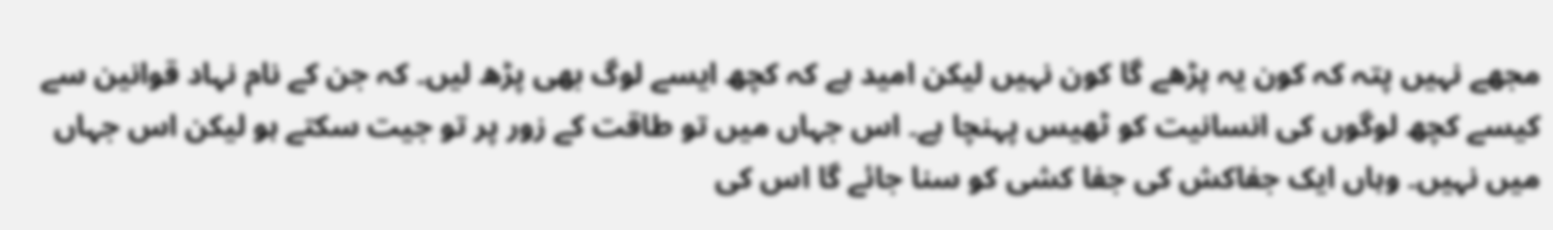مجھے نہیں پتہ کہ کون یہ پڑھے گا کون نہیں لیکن امید ہے کہ کچھ ایسے لوگ بھی پڑھ لیں۔ کہ جن کے نام نہاد قوانین سے کیسے کچھ لوگوں کی انسانیت کو ٹھیس پہنچا ہے۔ اس جہاں میں تو طاقت کے زور پر تو جیت سکتے ہو لیکن اس جہاں میں نہیں۔ وہاں ایک جفاکش کی جفا کشی کو سنا جائے گا اس کی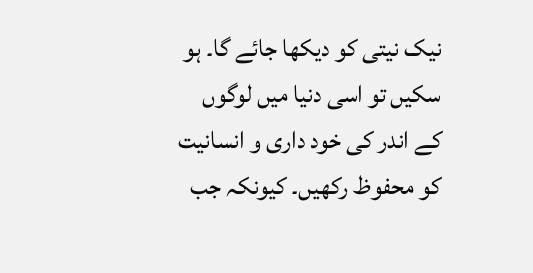نیک نیتی کو دیکھا جائے گا۔ ہو سکیں تو اسی دنیا میں لوگوں کے اندر کی خود داری و انسانیت کو محفوظ رکھیں۔ کیونکہ جب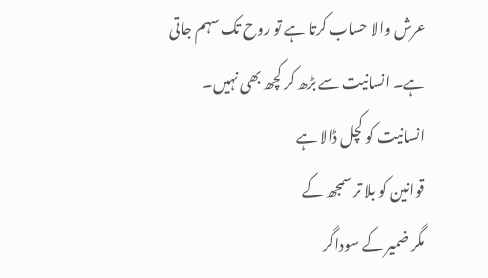عرش والا حساب کرتا ہے تو روح تک سہم جاتی ہے۔ انسانیت سے بڑھ کر کچھ بھی نہیں۔
انسانیت کو کچل ڈالا ہے
قوانین کو بلا تر سمجھ کے
مگر ضمیر کے سوداگر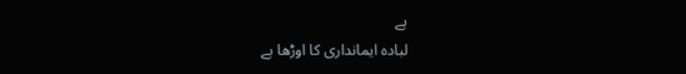ہے
لبادہ ایمانداری کا اوڑھا ہے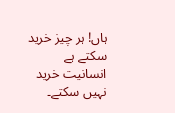ہاں! ہر چیز خرید سکتے ہے
انسانیت خرید نہیں سکتے۔